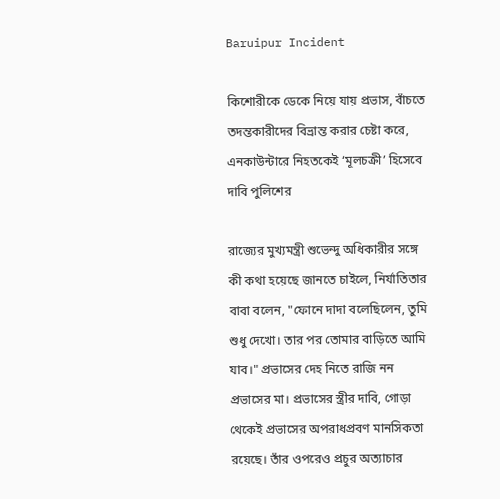Baruipur Incident

কিশোরীকে ডেকে নিয়ে যায় প্রভাস, বাঁচতে তদন্তকারীদের বিভ্রান্ত করার চেষ্টা করে, এনকাউন্টারে নিহতকেই ‘মূলচক্রী’ হিসেবে দাবি পুলিশের

রাজ‍্যের মুখ্যমন্ত্রী শুভেন্দু অধিকারীর সঙ্গে কী কথা হয়েছে জানতে চাইলে, নির্যাতিতার বাবা বলেন, "ফোনে দাদা বলেছিলেন, তুমি শুধু দেখো। তার পর তোমার বাড়িতে আমি যাব।" প্রভাসের দেহ নিতে রাজি নন প্রভাসের মা। প্রভাসের স্ত্রীর দাবি, গোড়া থেকেই প্রভাসের অপরাধপ্রবণ মানসিকতা রয়েছে। তাঁর ওপরেও প্রচুর অত্যাচার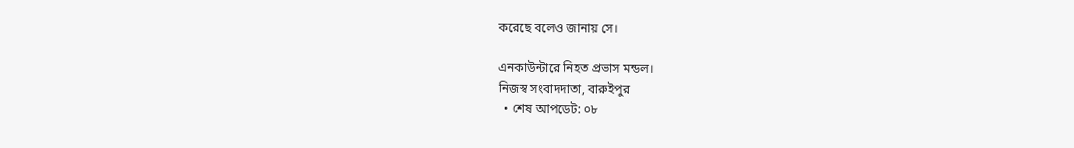করেছে বলেও জানায় সে।

এনকাউন্টারে নিহত প্রভাস মন্ডল।
নিজস্ব সংবাদদাতা, বারুইপুর
  • শেষ আপডেট: ০৮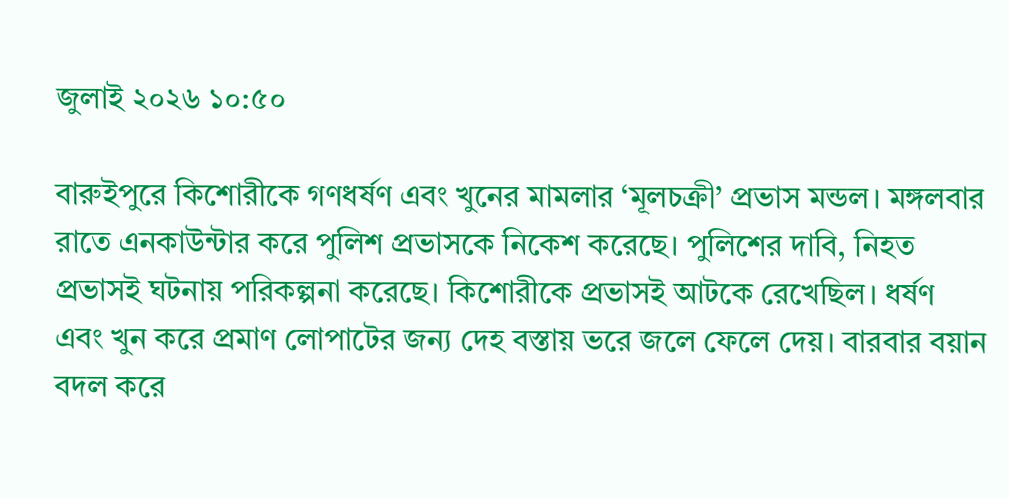জুলাই ২০২৬ ১০:৫০

বারুইপুরে কিশোরীকে গণধর্ষণ এবং খুনের মামলার ‘মূলচক্রী’ প্রভাস মন্ডল। মঙ্গলবার রাতে এনকাউন্টার করে পুলিশ প্রভাসকে নিকেশ করেছে। পুলিশের দাবি, নিহত প্রভাসই ঘটনায় পরিকল্পনা করেছে। কিশোরীকে প্রভাসই আটকে রেখেছিল। ধর্ষণ এবং খুন করে প্রমাণ লোপাটের জন্য দেহ বস্তায় ভরে জলে ফেলে দেয়। বারবার বয়ান বদল করে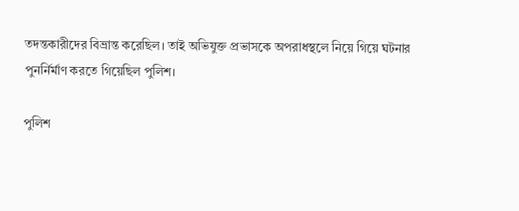তদন্তকারীদের বিভ্রান্ত করেছিল। তাই অভিযুক্ত প্রভাসকে অপরাধস্থলে নিয়ে গিয়ে ঘটনার পুনর্নির্মাণ করতে গিয়েছিল পুলিশ।

পুলিশ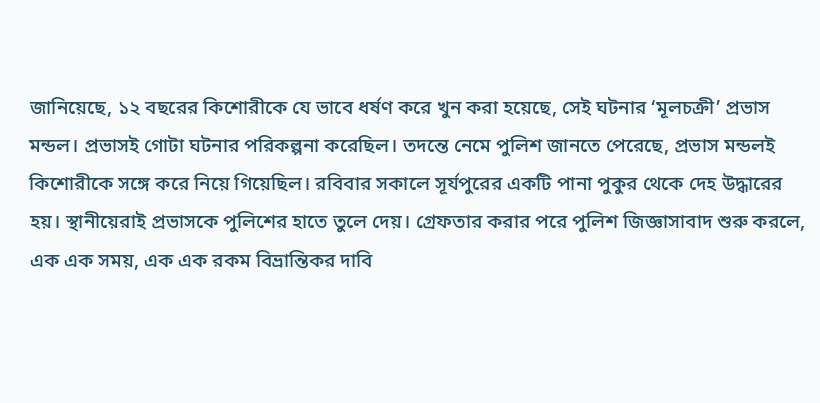জানিয়েছে, ১২ বছরের কিশোরীকে যে ভাবে ধর্ষণ করে খুন করা হয়েছে, সেই ঘটনার ‘মূলচক্রী’ প্রভাস মন্ডল। প্রভাসই গোটা ঘটনার পরিকল্পনা করেছিল। তদন্তে নেমে পুলিশ জানতে পেরেছে, প্রভাস মন্ডলই কিশোরীকে সঙ্গে করে নিয়ে গিয়েছিল। রবিবার সকালে সূর্যপুরের একটি পানা পুকুর থেকে দেহ উদ্ধারের হয়। স্থানীয়েরাই প্রভাসকে পুলিশের হাতে তুলে দেয়। গ্রেফতার করার পরে পুলিশ জিজ্ঞাসাবাদ শুরু করলে, এক এক সময়, এক এক রকম বিভ্রান্তিকর দাবি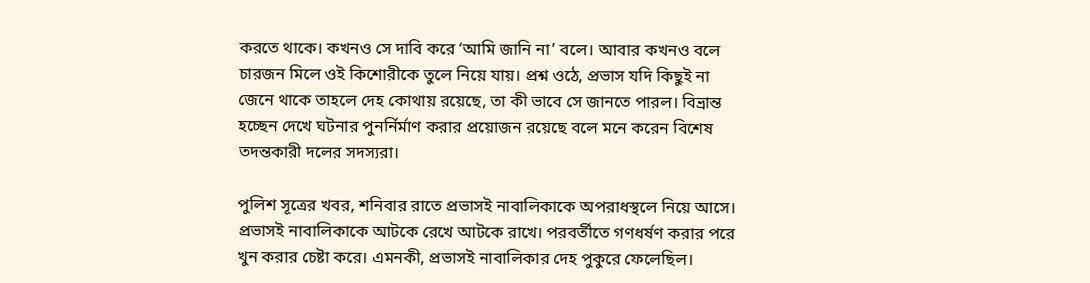করতে থাকে। কখনও সে দাবি করে ‘আমি জানি না’ বলে। আবার কখনও বলে চারজন মিলে ওই কিশোরীকে তুলে নিয়ে যায়। প্রশ্ন ওঠে, প্রভাস যদি কিছুই না জেনে থাকে তাহলে দেহ কোথায় রয়েছে, তা কী ভাবে সে জানতে পারল। বিভ্রান্ত হচ্ছেন দেখে ঘটনার পুনর্নির্মাণ করার প্রয়োজন রয়েছে বলে মনে করেন বিশেষ তদন্তকারী দলের সদস্যরা।

পুলিশ সূত্রের খবর, শনিবার রাতে প্রভাসই নাবালিকাকে অপরাধস্থলে নিয়ে আসে। প্রভাসই নাবালিকাকে আটকে রেখে আটকে রাখে। পরবর্তীতে গণধর্ষণ করার পরে খুন করার চেষ্টা করে। এমনকী, প্রভাসই নাবালিকার দেহ পুকুরে ফেলেছিল।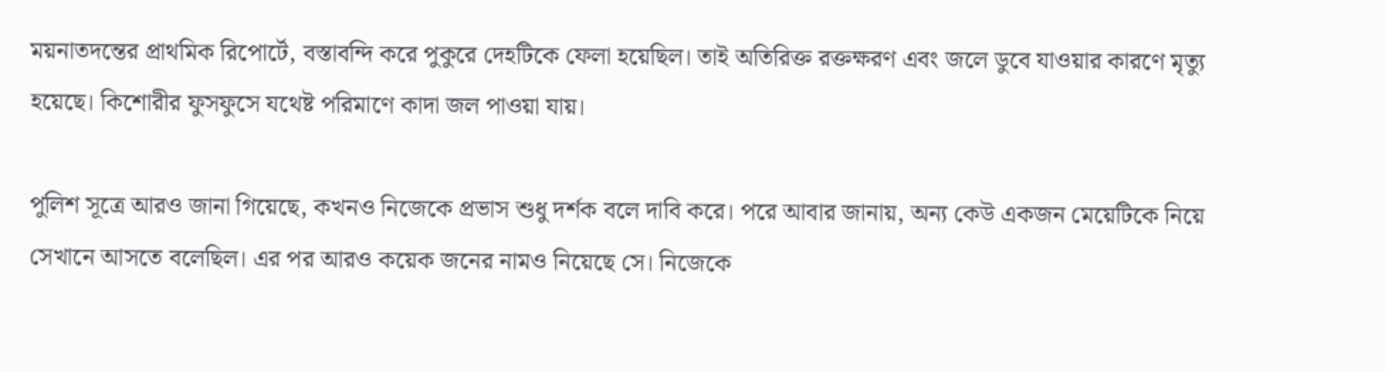ময়নাতদন্তের প্রাথমিক রিপোর্টে, বস্তাবন্দি করে পুকুরে দেহটিকে ফেলা হয়েছিল। তাই অতিরিক্ত রক্তক্ষরণ এবং জলে ডুবে যাওয়ার কারণে মৃত্যু হয়েছে। কিশোরীর ফুসফুসে যথেষ্ট পরিমাণে কাদা জল পাওয়া যায়।

পুলিশ সূত্রে আরও জানা গিয়েছে, কখনও নিজেকে প্রভাস শুধু দর্শক বলে দাবি করে। পরে আবার জানায়, অন্য কেউ একজন মেয়েটিকে নিয়ে সেখানে আসতে বলেছিল। এর পর আরও কয়েক জনের নামও নিয়েছে সে। নিজেকে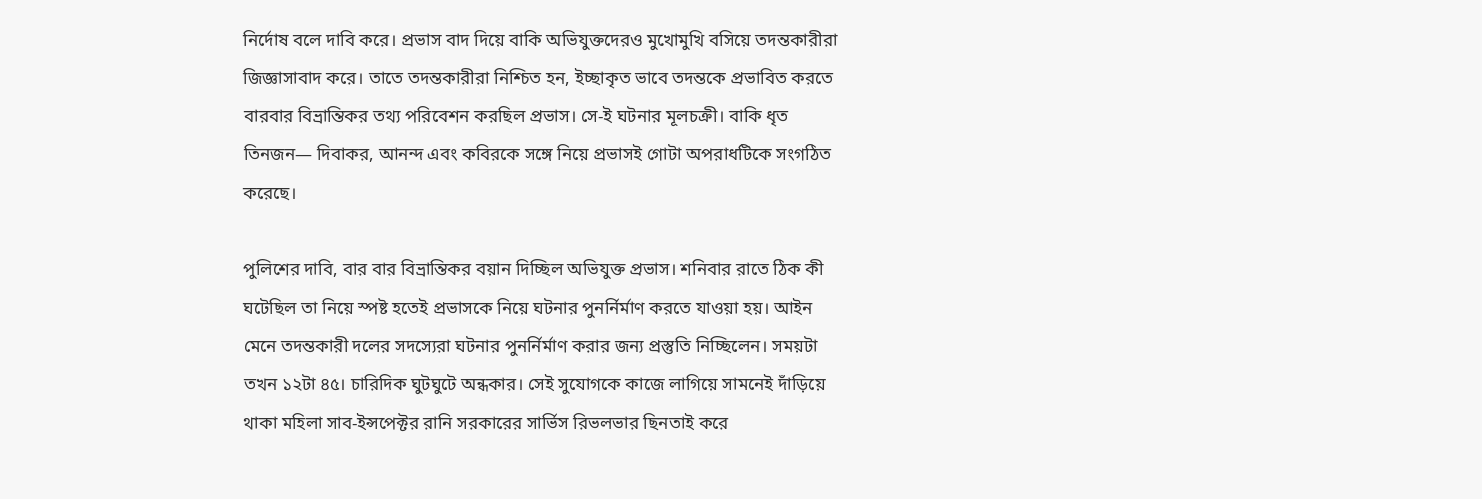নির্দোষ বলে দাবি করে। প্রভাস বাদ দিয়ে বাকি অভিযুক্তদেরও মুখোমুখি বসিয়ে তদন্তকারীরা জিজ্ঞাসাবাদ করে। তাতে তদন্তকারীরা নিশ্চিত হন, ইচ্ছাকৃত ভাবে তদন্তকে প্রভাবিত করতে বারবার বিভ্রান্তিকর তথ‍্য পরিবেশন করছিল প্রভাস। সে-ই ঘটনার মূলচক্রী। বাকি ধৃত তিনজন— দিবাকর, আনন্দ এবং কবিরকে সঙ্গে নিয়ে প্রভাসই গোটা অপরাধটিকে সংগঠিত করেছে।

পুলিশের দাবি, বার বার বিভ্রান্তিকর বয়ান দিচ্ছিল অভিযুক্ত প্রভাস। শনিবার রাতে ঠিক কী ঘটেছিল তা নিয়ে স্পষ্ট হতেই প্রভাসকে নিয়ে ঘটনার পুনর্নির্মাণ করতে যাওয়া হয়। আইন মেনে তদন্তকারী দলের সদস্যেরা ঘটনার পুনর্নির্মাণ করার জন‍্য প্রস্তুতি নিচ্ছিলেন। সময়টা তখন ১২টা ৪৫। চারিদিক ঘুটঘুটে অন্ধকার। সেই সুযোগকে কাজে লাগিয়ে সামনেই দাঁড়িয়ে থাকা মহিলা সাব-ইন্সপেক্টর রানি সরকারের সার্ভিস রিভলভার ছিনতাই করে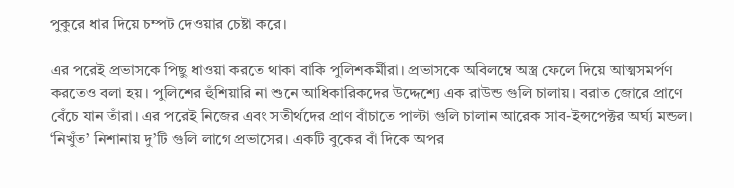পুকুরে ধার দিয়ে চম্পট দেওয়ার চেষ্টা করে।

এর পরেই প্রভাসকে পিছু ধাওয়া করতে থাকা বাকি পুলিশকর্মীরা। প্রভাসকে অবিলম্বে অস্ত্র ফেলে দিয়ে আত্মসমর্পণ করতেও বলা হয়। পুলিশের হুঁশিয়ারি না শুনে আধিকারিকদের উদ্দেশ্যে এক রাউন্ড গুলি চালায়। বরাত জোরে প্রাণে বেঁচে যান তাঁরা। এর পরেই নিজের এবং সতীর্থদের প্রাণ বাঁচাতে পাল্টা গুলি চালান আরেক সাব-ইন্সপেক্টর অর্ঘ‍্য মন্ডল। ‘নিখুঁত’ নিশানায় দু’টি গুলি লাগে প্রভাসের। একটি বুকের বাঁ দিকে অপর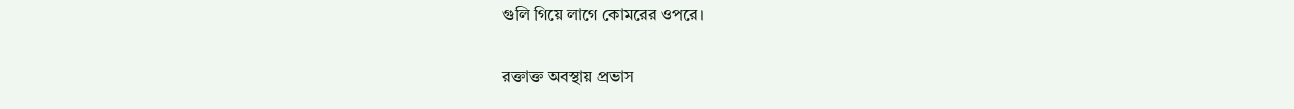গুলি গিয়ে লাগে কোমরের ওপরে।

রক্তাক্ত অবস্থায় প্রভাস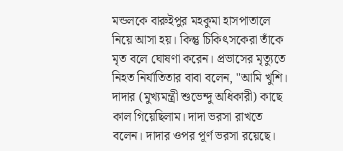মন্ডলকে বারুইপুর মহকুমা হাসপাতালে নিয়ে আসা হয়। কিন্তু চিকিৎসকেরা তাঁকে মৃত বলে ঘোষণা করেন। প্রভাসের মৃত্যুতে নিহত নির্যাতিতার বাবা বলেন, "আমি খুশি। দাদার (মুখ্যমন্ত্রী শুভেন্দু অধিকারী) কাছে কাল গিয়েছিলাম। দাদা ভরসা রাখতে বলেন। দাদার ওপর পূর্ণ ভরসা রয়েছে।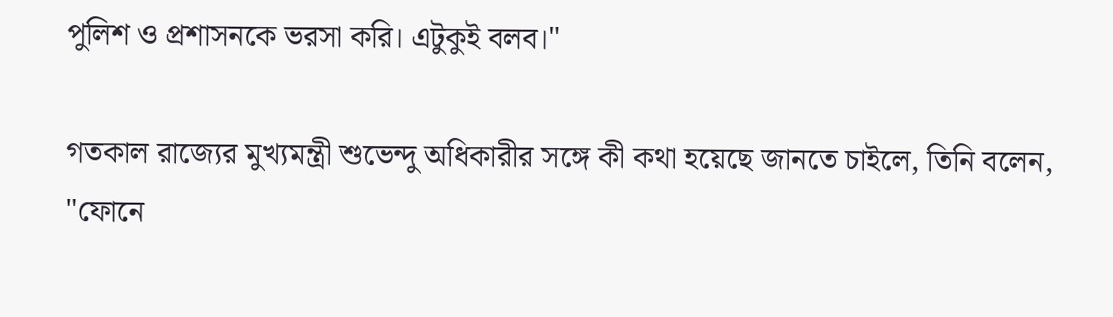পুলিশ ও প্রশাসনকে ভরসা করি। এটুকুই বলব।"

গতকাল রাজ‍্যের মুখ্যমন্ত্রী শুভেন্দু অধিকারীর সঙ্গে কী কথা হয়েছে জানতে চাইলে, তিনি বলেন, "ফোনে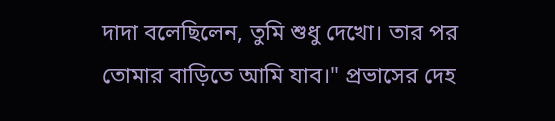দাদা বলেছিলেন, তুমি শুধু দেখো। তার পর তোমার বাড়িতে আমি যাব।" প্রভাসের দেহ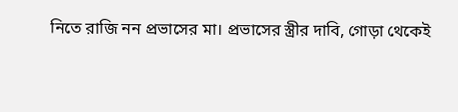নিতে রাজি নন প্রভাসের মা। প্রভাসের স্ত্রীর দাবি, গোড়া থেকেই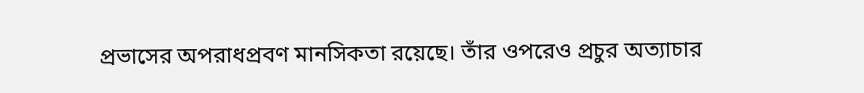প্রভাসের অপরাধপ্রবণ মানসিকতা রয়েছে। তাঁর ওপরেও প্রচুর অত্যাচার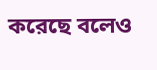করেছে বলেও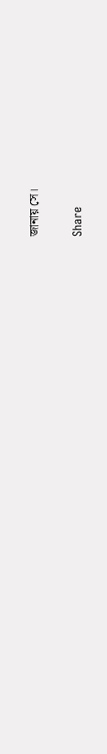জানায় সে।


Share